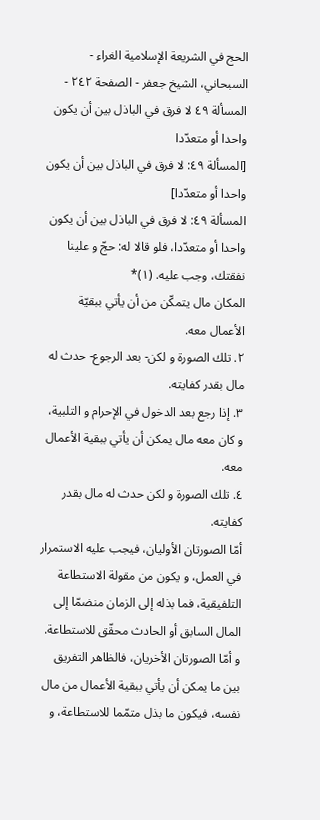الحج في الشريعة الإسلامية الغراء - السبحاني، الشيخ جعفر - الصفحة ٢٤٢ - المسألة ٤٩ لا فرق في الباذل بين أن يكون واحدا أو متعدّدا
[المسألة ٤٩: لا فرق في الباذل بين أن يكون واحدا أو متعدّدا]
المسألة ٤٩: لا فرق في الباذل بين أن يكون واحدا أو متعدّدا، فلو قالا له: حجّ و علينا نفقتك، وجب عليه. (١)*
المكان مال يتمكّن من أن يأتي ببقيّة الأعمال معه.
٢. تلك الصورة و لكن- بعد الرجوع- حدث له مال بقدر كفايته.
٣. إذا رجع بعد الدخول في الإحرام و التلبية، و كان معه مال يمكن أن يأتي ببقية الأعمال معه.
٤. تلك الصورة و لكن حدث له مال بقدر كفايته.
أمّا الصورتان الأوليان، فيجب عليه الاستمرار في العمل، و يكون من مقولة الاستطاعة التلفيقية، فما بذله إلى الزمان منضمّا إلى المال السابق أو الحادث محقّق للاستطاعة.
و أمّا الصورتان الأخريان، فالظاهر التفريق بين ما يمكن أن يأتي ببقية الأعمال من مال نفسه، فيكون ما بذل متمّما للاستطاعة، و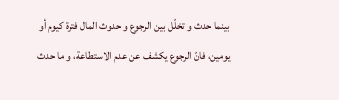بينما حدث و تخلّل بين الرجوع و حدوث المال فترة كيوم أو يومين، فانّ الرجوع يكشف عن عدم الاستطاعة، و ما حدث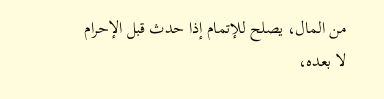من المال، يصلح للإتمام إذا حدث قبل الإحرام لا بعده،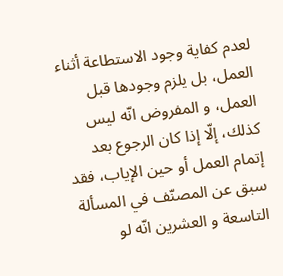لعدم كفاية وجود الاستطاعة أثناء العمل، بل يلزم وجودها قبل العمل، و المفروض انّه ليس كذلك، إلّا إذا كان الرجوع بعد إتمام العمل أو حين الإياب، فقد سبق عن المصنّف في المسألة التاسعة و العشرين انّه لو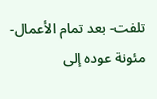تلفت- بعد تمام الأعمال- مئونة عوده إلى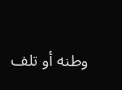وطنه أو تلف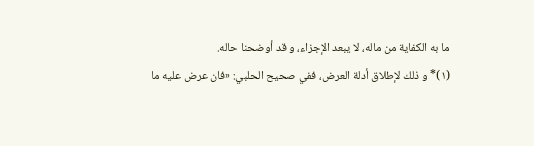ما به الكفاية من ماله، لا يبعد الإجزاء، و قد أوضحنا حاله.
(١)* و ذلك لإطلاق أدلة العرض، ففي صحيح الحلبي: «فان عرض عليه ما